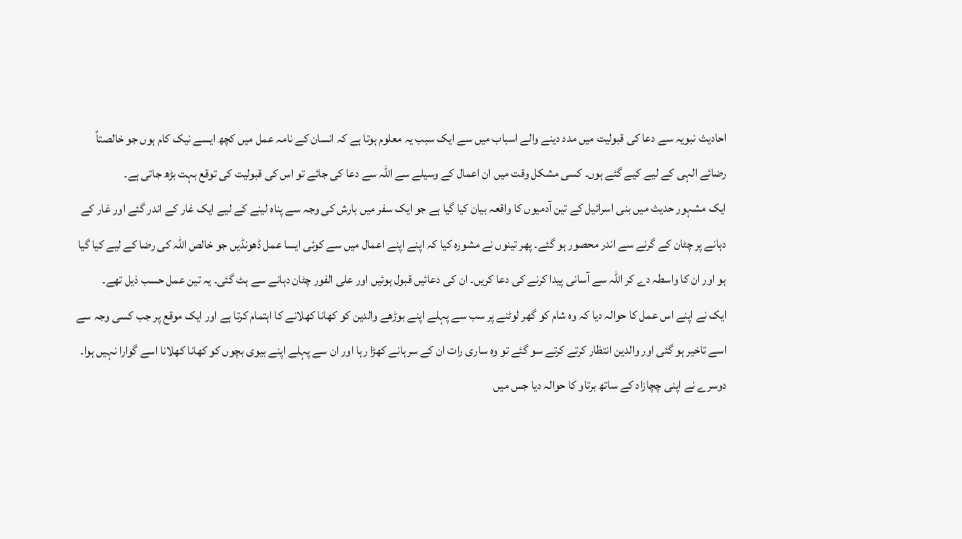احادیث نبویہ سے دعا کی قبولیت میں مدد دینے والے اسباب میں سے ایک سبب یہ معلوم ہوتا ہے کہ انسان کے نامہ عمل میں کچھ ایسے نیک کام ہوں جو خالصتاً رضائے الہی کے لیے کیے گئے ہوں۔ کسی مشکل وقت میں ان اعمال کے وسیلے سے اللہ سے دعا کی جائے تو اس کی قبولیت کی توقع بہت بڑھ جاتی ہے۔
ایک مشہور حدیث میں بنی اسرائیل کے تین آدمیوں کا واقعہ بیان کیا گیا ہے جو ایک سفر میں بارش کی وجہ سے پناہ لینے کے لیے ایک غار کے اندر گئے اور غار کے دہانے پر چٹان کے گرنے سے اندر محصور ہو گئے۔ پھر تینوں نے مشورہ کیا کہ اپنے اپنے اعمال میں سے کوئی ایسا عمل ڈھونڈیں جو خالص اللہ کی رضا کے لیے کیا گیا ہو اور ان کا واسطہ دے کر اللہ سے آسانی پیدا کرنے کی دعا کریں۔ ان کی دعائیں قبول ہوئیں اور علی الفور چٹان دہانے سے ہٹ گئی۔ یہ تین عمل حسب ذیل تھے۔
ایک نے اپنے اس عمل کا حوالہ دیا کہ وہ شام کو گھر لوٹنے پر سب سے پہلے اپنے بوڑھے والدین کو کھانا کھلانے کا اہتمام کرتا ہے اور ایک موقع پر جب کسی وجہ سے اسے تاخیر ہو گئی اور والدین انتظار کرتے کرتے سو گئے تو وہ ساری رات ان کے سرہانے کھڑا رہا اور ان سے پہلے اپنے بیوی بچوں کو کھانا کھلانا اسے گوارا نہیں ہوا۔
دوسرے نے اپنی چچازاد کے ساتھ برتاو کا حوالہ دیا جس میں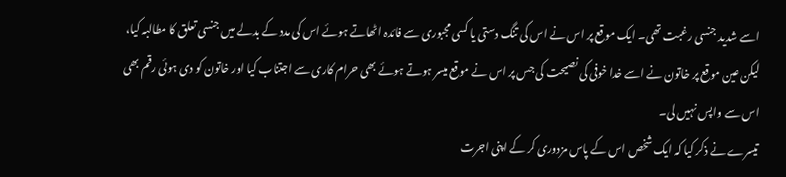اسے شدید جنسی رغبت تھی۔ ایک موقع پر اس نے اس کی تنگ دستی یا کسی مجبوری سے فائدہ اٹھاتے ہوئے اس کی مدد کے بدلے میں جنسی تعلق کا مطالبہ کیا، لیکن عین موقع پر خاتون نے اسے خدا خوفی کی نصیحت کی جس پر اس نے موقع میسر ہوتے ہوئے بھی حرام کاری سے اجتناب کیا اور خاتون کو دی ہوئی رقم بھی اس سے واپس نہیں لی۔
تیسرے نے ذکر کیا کہ ایک شخص اس کے پاس مزدوری کر کے اپنی اجرت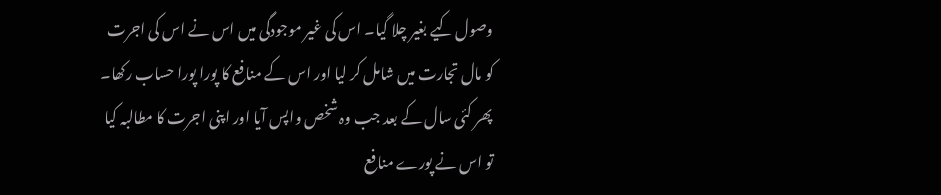وصول کیے بغیر چلا گیا۔ اس کی غیر موجودگی میں اس نے اس کی اجرت کو مال تجارت میں شامل کر لیا اور اس کے منافع کا پورا پورا حساب رکھا۔ پھر کئی سال کے بعد جب وہ شخص واپس آیا اور اپنی اجرت کا مطالبہ کیا تو اس نے پورے منافع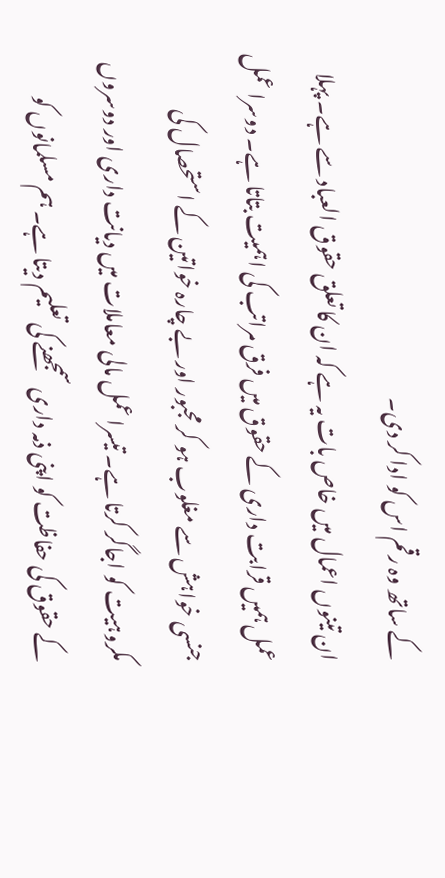کے ساتھ وہ رقم اس کو ادا کر دی۔
ان تینوں اعمال میں خاص بات یہ ہے کہ ان کا تعلق حقوق العباد سے ہے۔ پہلا عمل ہمیں قرابت داری کے حقوق میں فرق مراتب کی اہمیت بتاتا ہے۔ دوسرا عمل جنسی خواہش سے مغلوب ہو کر مجبور اور بے چارہ خواتین کے استحصال کی مکروہیت کو اجاگر کرتا ہے۔ تیسرا عمل مالی معاملات میں دیانت داری اور دوسروں کے حقوق کی حفاظت کو اپنی ذمہ داری سمجھنے کی تعلیم دیتا ہے۔ ہم مسلمانوں کو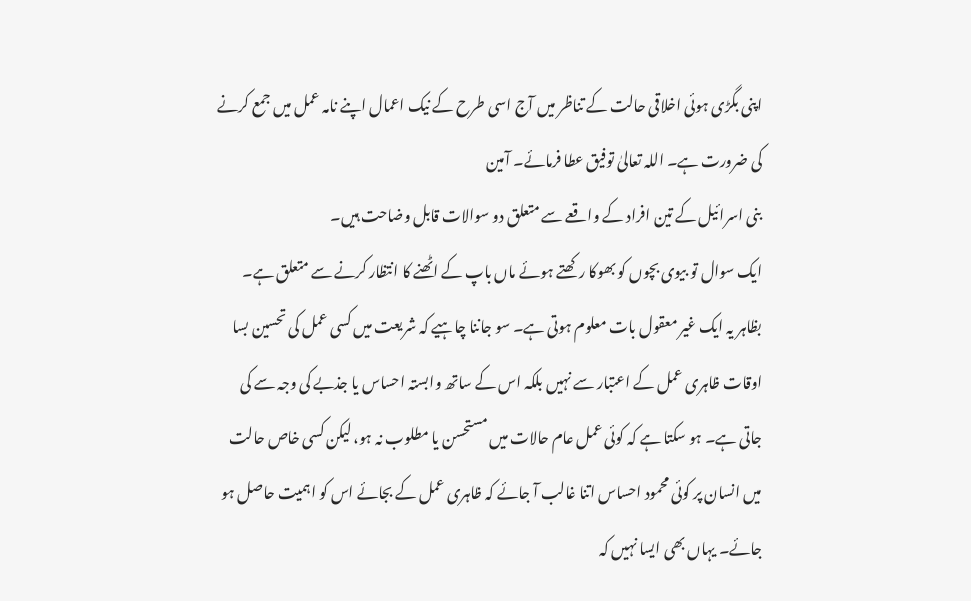اپنی بگڑی ہوئی اخلاقی حالت کے تناظر میں آج اسی طرح کے نیک اعمال اپنے نامہ عمل میں جمع کرنے کی ضرورت ہے۔ اللہ تعالیٰ توفیق عطا فرمائے۔ آمین
بنی اسرائیل کے تین افراد کے واقعے سے متعلق دو سوالات قابل وضاحت ہیں۔
ایک سوال تو بیوی بچوں کو بھوکا رکھتے ہوئے ماں باپ کے اٹھنے کا انتظار کرنے سے متعلق ہے۔ بظاہر یہ ایک غیر معقول بات معلوم ہوتی ہے۔ سو جاننا چاہیے کہ شریعت میں کسی عمل کی تحسین بسا اوقات ظاہری عمل کے اعتبار سے نہیں بلکہ اس کے ساتھ وابستہ احساس یا جذبے کی وجہ سے کی جاتی ہے۔ ہو سکتا ہے کہ کوئی عمل عام حالات میں مستحسن یا مطلوب نہ ہو، لیکن کسی خاص حالت میں انسان پر کوئی محمود احساس اتنا غالب آ جائے کہ ظاہری عمل کے بجائے اس کو اہمیت حاصل ہو جائے۔ یہاں بھی ایسا نہیں کہ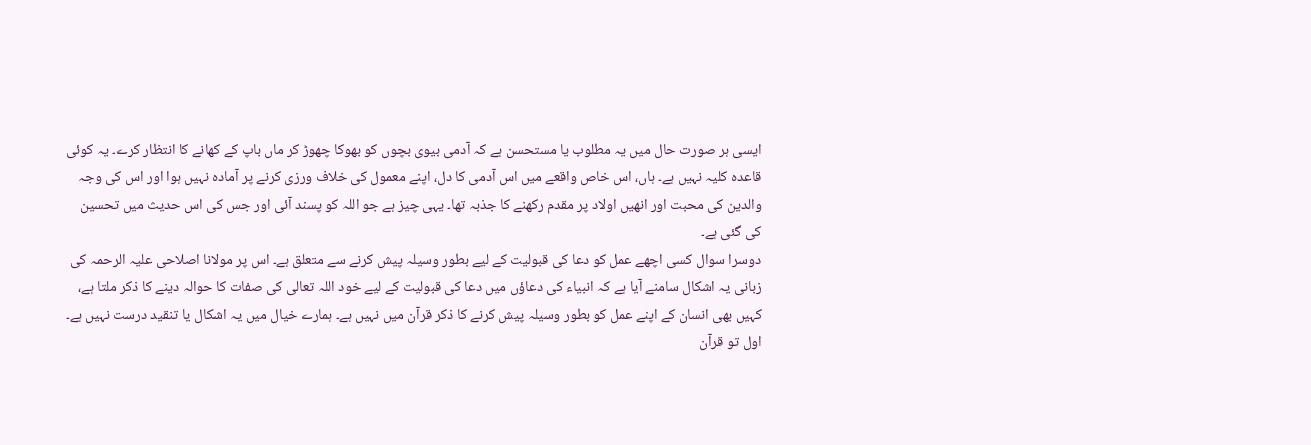ایسی ہر صورت حال میں یہ مطلوب یا مستحسن ہے کہ آدمی بیوی بچوں کو بھوکا چھوڑ کر ماں باپ کے کھانے کا انتظار کرے۔ یہ کوئی قاعدہ کلیہ نہیں ہے۔ ہاں، اس خاص واقعے میں اس آدمی کا دل، اپنے معمول کی خلاف ورزی کرنے پر آمادہ نہیں ہوا اور اس کی وجہ والدین کی محبت اور انھیں اولاد پر مقدم رکھنے کا جذبہ تھا۔ یہی چیز ہے جو اللہ کو پسند آئی اور جس کی اس حدیث میں تحسین کی گئی ہے۔
دوسرا سوال کسی اچھے عمل کو دعا کی قبولیت کے لیے بطور وسیلہ پیش کرنے سے متعلق ہے۔ اس پر مولانا اصلاحی علیہ الرحمہ کی
زبانی یہ اشکال سامنے آیا ہے کہ انبیاء کی دعاؤں میں دعا کی قبولیت کے لیے خود اللہ تعالی کی صفات کا حوالہ دینے کا ذکر ملتا ہے، کہیں بھی انسان کے اپنے عمل کو بطور وسیلہ پیش کرنے کا ذکر قرآن میں نہیں ہے۔ ہمارے خیال میں یہ اشکال یا تنقید درست نہیں ہے۔ اول تو قرآن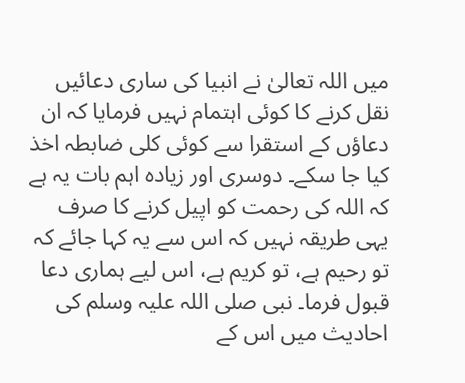میں اللہ تعالیٰ نے انبیا کی ساری دعائیں نقل کرنے کا کوئی اہتمام نہیں فرمایا کہ ان دعاؤں کے استقرا سے کوئی کلی ضابطہ اخذ کیا جا سکے۔ دوسری اور زیادہ اہم بات یہ ہے کہ اللہ کی رحمت کو اپیل کرنے کا صرف یہی طریقہ نہیں کہ اس سے یہ کہا جائے کہ تو رحیم ہے، تو کریم ہے، اس لیے ہماری دعا قبول فرما۔ نبی صلی اللہ علیہ وسلم کی احادیث میں اس کے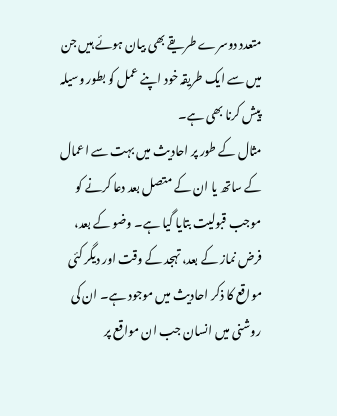متعدد دوسرے طریقے بھی بیان ہوئے ہیں جن میں سے ایک طریقہ خود اپنے عمل کو بطور وسیلہ پیش کرنا بھی ہے۔
مثال کے طور پر احادیث میں بہت سے اعمال کے ساتھ یا ان کے متصل بعد دعا کرنے کو موجب قبولیت بتایا گیا ہے۔ وضو کے بعد، فرض نماز کے بعد، تہجد کے وقت اور دیگر کئی مواقع کا ذکر احادیث میں موجود ہے۔ ان کی روشنی میں انسان جب ان مواقع پر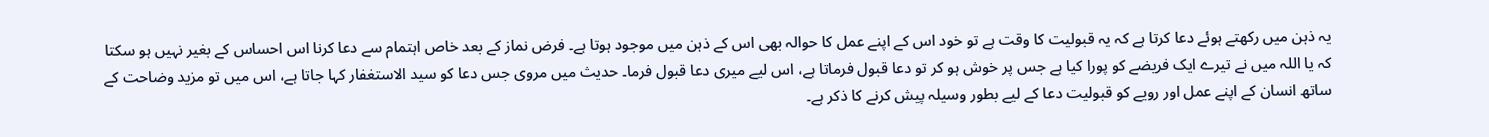یہ ذہن میں رکھتے ہوئے دعا کرتا ہے کہ یہ قبولیت کا وقت ہے تو خود اس کے اپنے عمل کا حوالہ بھی اس کے ذہن میں موجود ہوتا ہے۔ فرض نماز کے بعد خاص اہتمام سے دعا کرنا اس احساس کے بغیر نہیں ہو سکتا کہ یا اللہ میں نے تیرے ایک فریضے کو پورا کیا ہے جس پر خوش ہو کر تو دعا قبول فرماتا ہے، اس لیے میری دعا قبول فرما۔ حدیث میں مروی جس دعا کو سید الاستغفار کہا جاتا ہے، اس میں تو مزید وضاحت کے ساتھ انسان کے اپنے عمل اور رویے کو قبولیت دعا کے لیے بطور وسیلہ پیش کرنے کا ذکر ہے۔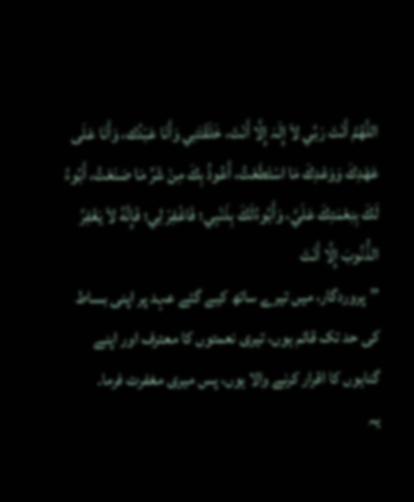اللَّھُمَّ أَنْتَ رَبِّي لاَ إِلَہَ إِلَّا أَنْتَ، خَلَقْتَنِي وَأَنَا عَبْدُك، وَأَنَا عَلَى عَهْدِكَ وَوَعْدِكَ مَا اسْتَطَعْتُ، أَعُوذُ بِكَ مِنْ شَرِّ مَا صَنَعْتُ، أَبُوءُ لَكَ بِنِعْمَتِكَ عَلَيَّ، وَأَبُوءُلَكَ بِذَنْبِي؛ فَاغْفِرْ لِي؛ فَإِنَّهُ لاَ يَغْفِرُ الذُّنُوبَ إِلَّا أَنْتَ
’’پروردگار، میں تیرے ساتھ کیے گئے عہد پر اپنی بساط کی حد تک قائم ہوں، تیری نعمتوں کا معترف اور اپنے گناہوں کا اقرار کرنے والا ہوں، پس میری مغفرت فرما۔
یہ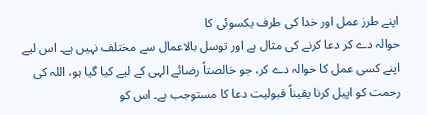اپنے طرز عمل اور خدا کی طرف یکسوئی کا
حوالہ دے کر دعا کرنے کی مثال ہے اور توسل بالاعمال سے مختلف نہیں ہے۔ اس لیے اپنے کسی عمل کا حوالہ دے کر، جو خالصتاً رضائے الہی کے لیے کیا گیا ہو، اللہ کی رحمت کو اپیل کرنا یقیناً قبولیت دعا کا مستوجب ہے۔ اس کو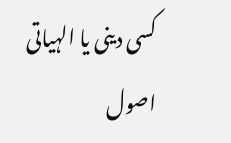کسی دینی یا الہیاتی اصول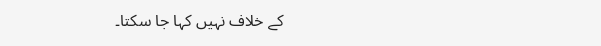کے خلاف نہیں کہا جا سکتا۔